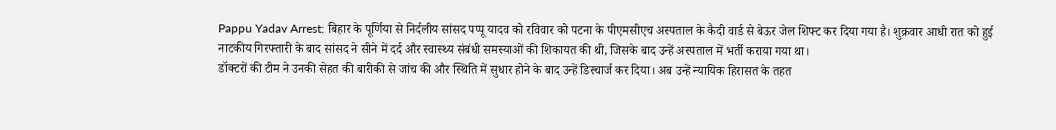Pappu Yadav Arrest: बिहार के पूर्णिया से निर्दलीय सांसद पप्पू यादव को रविवार को पटना के पीएमसीएच अस्पताल के कैदी वार्ड से बेऊर जेल शिफ्ट कर दिया गया है। शुक्रवार आधी रात को हुई नाटकीय गिरफ्तारी के बाद सांसद ने सीने में दर्द और स्वास्थ्य संबंधी समस्याओं की शिकायत की थी, जिसके बाद उन्हें अस्पताल में भर्ती कराया गया था।
डॉक्टरों की टीम ने उनकी सेहत की बारीकी से जांच की और स्थिति में सुधार होने के बाद उन्हें डिस्चार्ज कर दिया। अब उन्हें न्यायिक हिरासत के तहत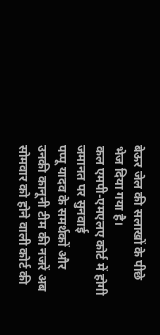बेऊर जेल की सलाखों के पीछे भेज दिया गया है।
कल एमपी-एमएलए कोर्ट में होगी जमानत पर सुनवाई
पप्पू यादव के समर्थकों और उनकी कानूनी टीम की नजरें अब सोमवार को होने वाली कोर्ट की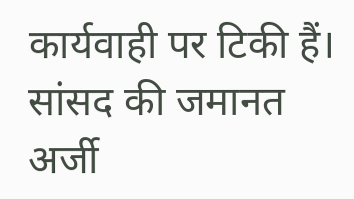कार्यवाही पर टिकी हैं। सांसद की जमानत अर्जी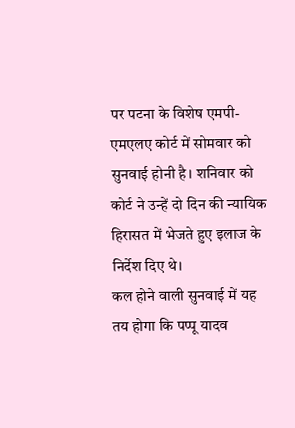पर पटना के विशेष एमपी-एमएलए कोर्ट में सोमवार को सुनवाई होनी है। शनिवार को कोर्ट ने उन्हें दो दिन की न्यायिक हिरासत में भेजते हुए इलाज के निर्देश दिए थे।
कल होने वाली सुनवाई में यह तय होगा कि पप्पू यादव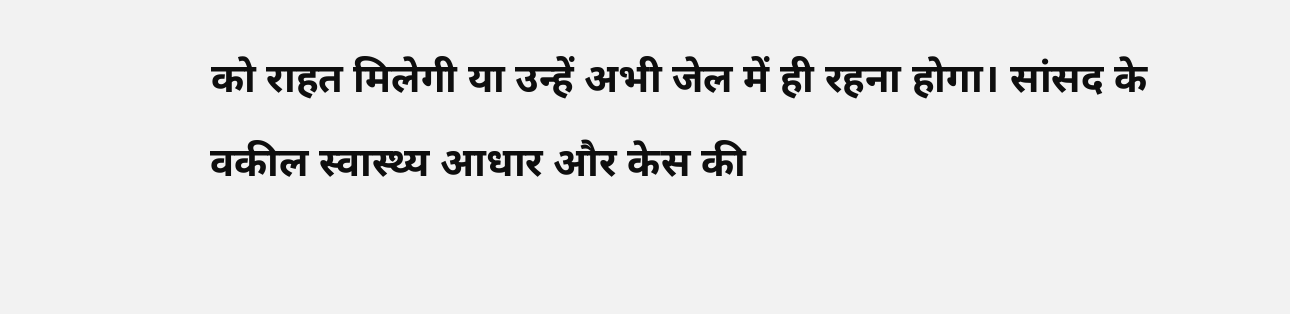को राहत मिलेगी या उन्हें अभी जेल में ही रहना होगा। सांसद के वकील स्वास्थ्य आधार और केस की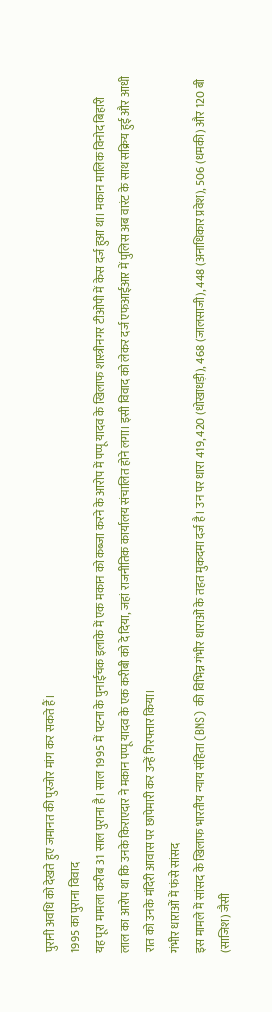पुरानी अवधि को देखते हुए जमानत की पुरजोर मांग कर सकते हैं।
1995 का पुराना विवाद
यह पूरा मामला करीब 31 साल पुराना है। साल 1995 में पटना के पुनाईचक इलाके में एक मकान को कब्जा करने के आरोप में पप्पू यादव के खिलाफ शास्त्रीनगर टीओपी में केस दर्ज हुआ था। मकान मालिक विनोद बिहारी लाल का आरोप था कि उनके किराएदार ने मकान पप्पू यादव के एक करीबी को दे दिया, जहां राजनीतिक कार्यालय संचालित होने लगा। इसी विवाद को लेकर दर्ज एफआईआर में पुलिस अब वारंट के साथ सक्रिय हुई और आधी रात को उनके मंदिरी आवास पर छापेमारी कर उन्हें गिरफ्तार किया।
गंभीर धाराओं में फंसे सांसद
इस मामले में सांसद के खिलाफ भारतीय न्याय संहिता (BNS) की विभिन्न गंभीर धाराओं के तहत मुकदमा दर्ज है। उन पर धारा 419, 420 (धोखाधड़ी), 468 (जालसाजी), 448 (अनाधिकार प्रवेश), 506 (धमकी) और 120 बी (साजिश) जैसी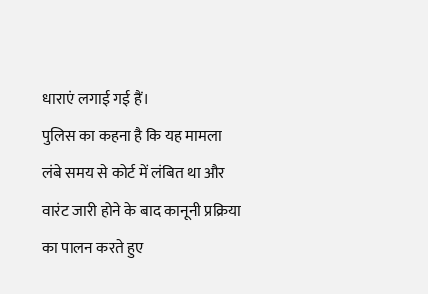धाराएं लगाई गई हैं।
पुलिस का कहना है कि यह मामला लंबे समय से कोर्ट में लंबित था और वारंट जारी होने के बाद कानूनी प्रक्रिया का पालन करते हुए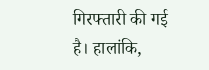गिरफ्तारी की गई है। हालांकि,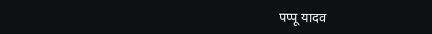पप्पू यादव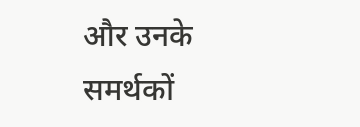और उनके समर्थकों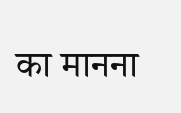का मानना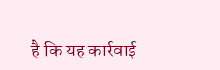है कि यह कार्रवाई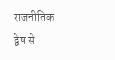राजनीतिक द्वेष से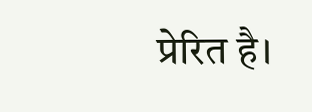प्रेरित है।